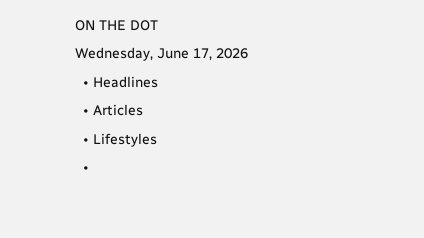ON THE DOT
Wednesday, June 17, 2026
  • Headlines
  • Articles
  • Lifestyles
  •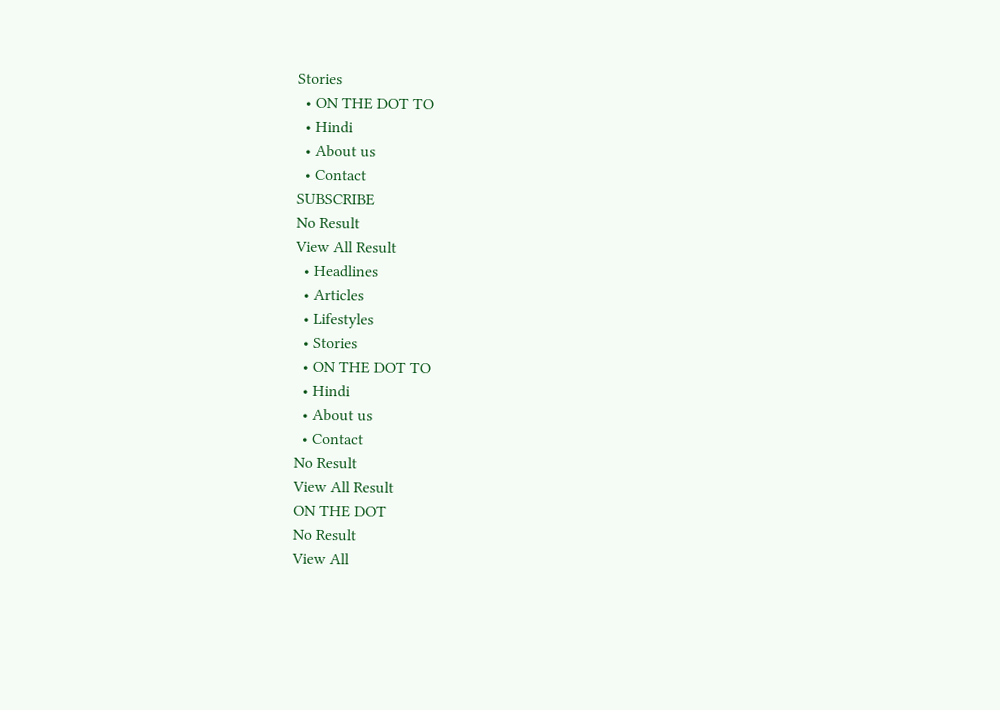Stories
  • ON THE DOT TO
  • Hindi
  • About us
  • Contact
SUBSCRIBE
No Result
View All Result
  • Headlines
  • Articles
  • Lifestyles
  • Stories
  • ON THE DOT TO
  • Hindi
  • About us
  • Contact
No Result
View All Result
ON THE DOT
No Result
View All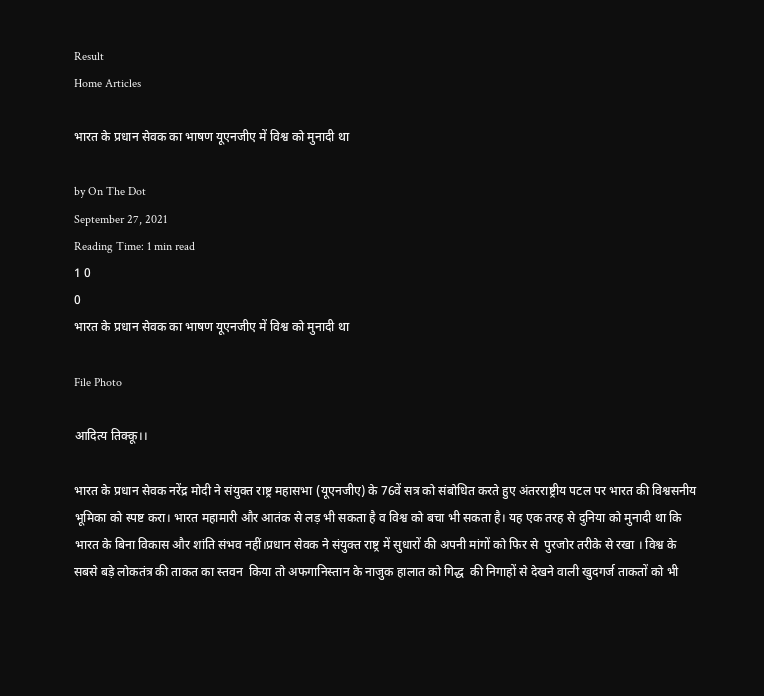Result
Home Articles

भारत के प्रधान सेवक का भाषण यूएनजीए में विश्व को मुनादी था

by On The Dot
September 27, 2021
Reading Time: 1 min read
1 0
0
भारत के प्रधान सेवक का भाषण यूएनजीए में विश्व को मुनादी था

File Photo

आदित्य तिक्कू।।

भारत के प्रधान सेवक नरेंद्र मोदी ने संयुक्त राष्ट्र महासभा (यूएनजीए) के 76वें सत्र को संबोधित करते हुए अंतरराष्ट्रीय पटल पर भारत की विश्वसनीय भूमिका को स्पष्ट करा। भारत महामारी और आतंक से लड़ भी सकता है व विश्व को बचा भी सकता है। यह एक तरह से दुनिया को मुनादी था कि भारत के बिना विकास और शांति संभव नहीं।प्रधान सेवक ने संयुक्त राष्ट्र में सुधारों की अपनी मांगों को फिर से  पुरजोर तरीके से रखा । विश्व के सबसे बड़े लोकतंत्र की ताकत का स्तवन  किया तो अफगानिस्तान के नाजुक हालात को गिद्ध  की निगाहों से देखने वाली खुदगर्ज ताकतों को भी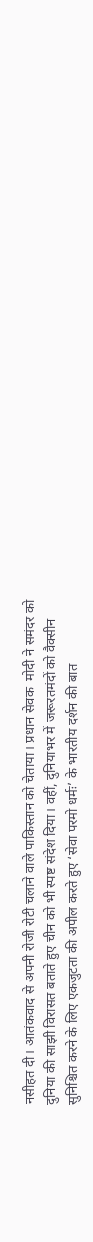नसीहत दी। आतंकवाद से अपनी रोजी रोटी चलाने वाले पाकिस्तान को चेताया। प्रधान सेवक  मोदी ने समंदर को दुनिया की साझी विरासत बताते हुए चीन को भी स्पष्ट संदेश दिया। वहीं, दुनियाभर में जरूरतमंदों को वैक्सीन सुनिश्चित करने के लिए एकजुटता की अपील करते हुए ‘सेवा परमो धर्मः’ के भारतीय दर्शन की बात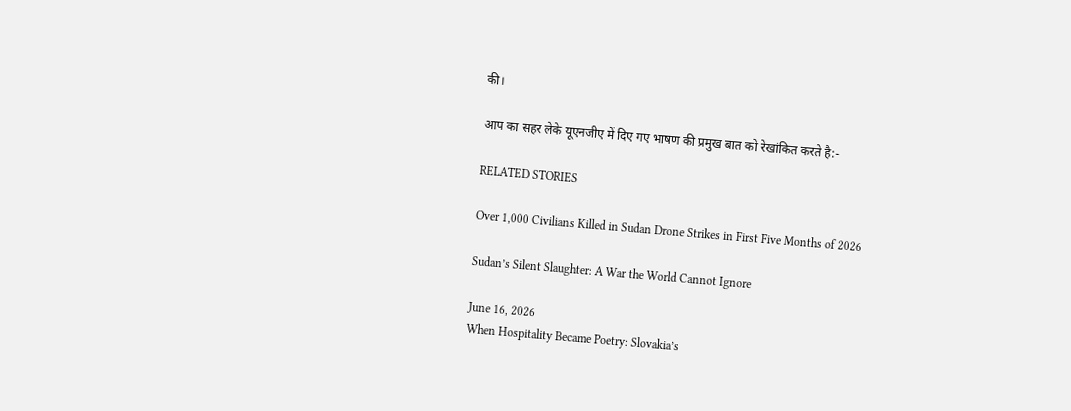की।

आप का सहर लेके यूएनजीए में दिए गए भाषण की प्रमुख बात को रेखांकित करते है:-

RELATED STORIES

Over 1,000 Civilians Killed in Sudan Drone Strikes in First Five Months of 2026

Sudan’s Silent Slaughter: A War the World Cannot Ignore

June 16, 2026
When Hospitality Became Poetry: Slovakia’s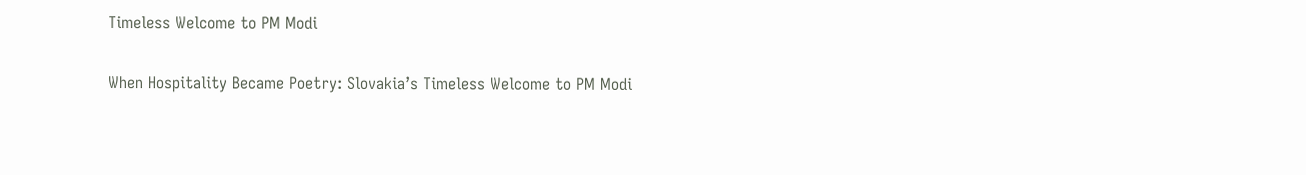Timeless Welcome to PM Modi

When Hospitality Became Poetry: Slovakia’s Timeless Welcome to PM Modi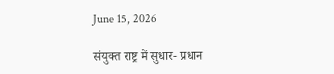June 15, 2026

संयुक्त राष्ट्र में सुधार- प्रधान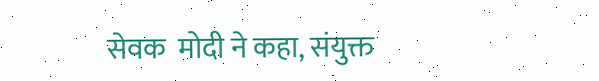सेवक  मोदी ने कहा, संयुक्त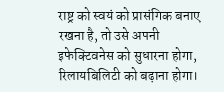राष्ट्र को स्वयं को प्रासंगिक बनाए रखना है, तो उसे अपनी इफेक्टिवनेस को सुधारना होगा, रिलायबिलिटी को बढ़ाना होगा।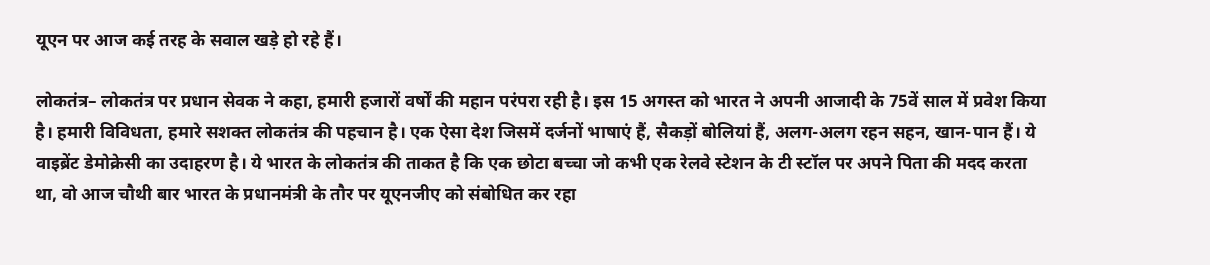यूएन पर आज कई तरह के सवाल खड़े हो रहे हैं।

लोकतंत्र– लोकतंत्र पर प्रधान सेवक ने कहा, हमारी हजारों वर्षों की महान परंपरा रही है। इस 15 अगस्त को भारत ने अपनी आजादी के 75वें साल में प्रवेश किया है। हमारी विविधता, हमारे सशक्त लोकतंत्र की पहचान है। एक ऐसा देश जिसमें दर्जनों भाषाएं हैं, सैकड़ों बोलियां हैं, अलग-अलग रहन सहन, खान-पान हैं। ये वाइब्रेंट डेमोक्रेसी का उदाहरण है। ये भारत के लोकतंत्र की ताकत है कि एक छोटा बच्चा जो कभी एक रेलवे स्टेशन के टी स्टॉल पर अपने पिता की मदद करता था, वो आज चौथी बार भारत के प्रधानमंत्री के तौर पर यूएनजीए को संबोधित कर रहा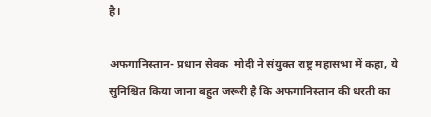है।

अफगानिस्तान- प्रधान सेवक  मोदी ने संयुक्त राष्ट्र महासभा में कहा, ये सुनिश्चित किया जाना बहुत जरूरी है कि अफगानिस्तान की धरती का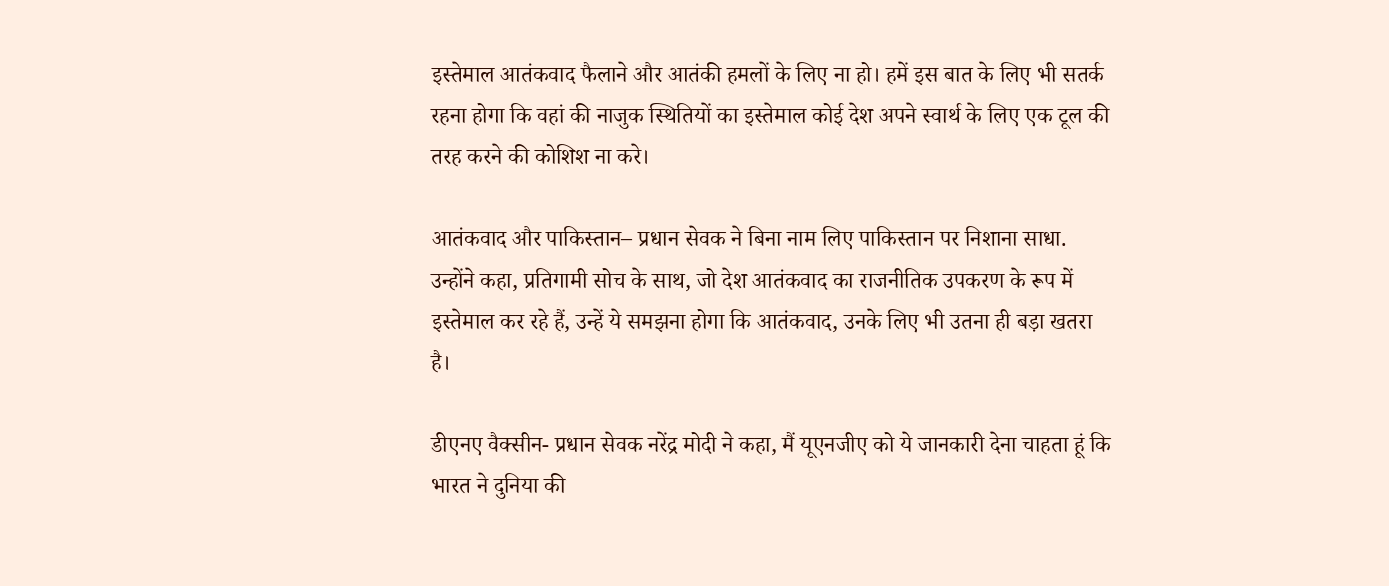इस्तेमाल आतंकवाद फैलाने और आतंकी हमलों के लिए ना हो। हमें इस बात के लिए भी सतर्क रहना होगा कि वहां की नाजुक स्थितियों का इस्तेमाल कोई देश अपने स्वार्थ के लिए एक टूल की तरह करने की कोशिश ना करे।

आतंकवाद और पाकिस्तान– प्रधान सेवक ने बिना नाम लिए पाकिस्तान पर निशाना साधा. उन्होंने कहा, प्रतिगामी सोच के साथ, जो देश आतंकवाद का राजनीतिक उपकरण के रूप में इस्तेमाल कर रहे हैं, उन्हें ये समझना होगा कि आतंकवाद, उनके लिए भी उतना ही बड़ा खतरा है।

डीएनए वैक्सीन- प्रधान सेवक नरेंद्र मोदी ने कहा, मैं यूएनजीए को ये जानकारी देना चाहता हूं कि भारत ने दुनिया की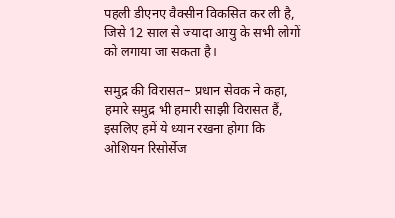पहली डीएनए वैक्सीन विकसित कर ली है, जिसे 12 साल से ज्यादा आयु के सभी लोगों को लगाया जा सकता है।

समुद्र की विरासत– प्रधान सेवक ने कहा, हमारे समुद्र भी हमारी साझी विरासत हैं, इसलिए हमें ये ध्यान रखना होगा कि ओशियन रिसोर्सेज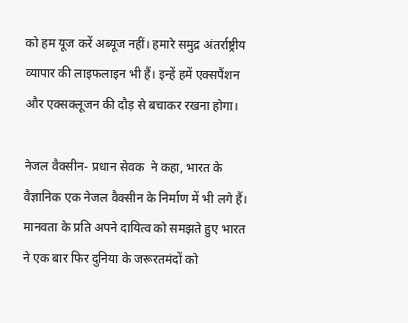को हम यूज करें अब्यूज नहीं। हमारे समुद्र अंतर्राष्ट्रीय व्यापार की लाइफलाइन भी हैं। इन्हें हमें एक्सपैंशन और एक्सक्लूजन की दौड़ से बचाकर रखना होगा।

नेजल वैक्सीन- प्रधान सेवक  ने कहा, भारत के वैज्ञानिक एक नेजल वैक्सीन के निर्माण में भी लगे हैं। मानवता के प्रति अपने दायित्व को समझते हुए भारत ने एक बार फिर दुनिया के जरूरतमंदों को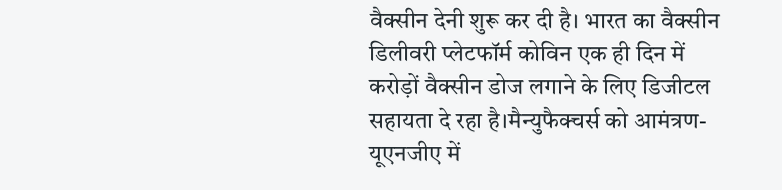वैक्सीन देनी शुरू कर दी है। भारत का वैक्सीन डिलीवरी प्लेटफॉर्म कोविन एक ही दिन में करोड़ों वैक्सीन डोज लगाने के लिए डिजीटल सहायता दे रहा है।मैन्युफैक्चर्स को आमंत्रण- यूएनजीए में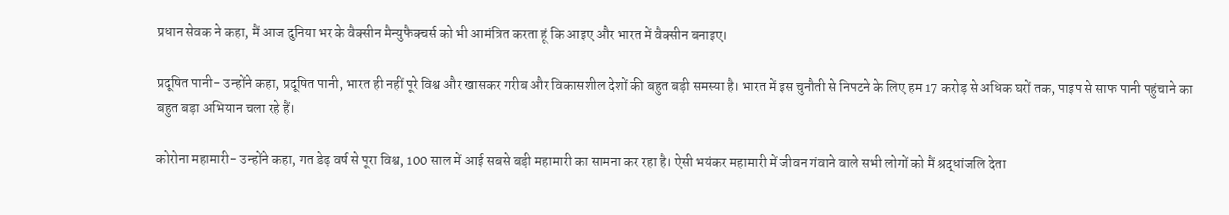प्रधान सेवक ने कहा, मैं आज दुनिया भर के वैक्सीन मैन्युफैक्चर्स को भी आमंत्रित करता हूं कि आइए और भारत में वैक्सीन बनाइए।

प्रदूषित पानी- उन्होंने कहा, प्रदूषित पानी, भारत ही नहीं पूरे विश्व और खासकर गरीब और विकासशील देशों की बहुत बड़ी समस्या है। भारत में इस चुनौती से निपटने के लिए हम 17 करोड़ से अधिक घरों तक, पाइप से साफ पानी पहुंचाने का बहुत बड़ा अभियान चला रहे हैं।

कोरोना महामारी- उन्होंने कहा, गत डेढ़ वर्ष से पूरा विश्व, 100 साल में आई सबसे बड़ी महामारी का सामना कर रहा है। ऐसी भयंकर महामारी में जीवन गंवाने वाले सभी लोगों को मैं श्रद्धांजलि देता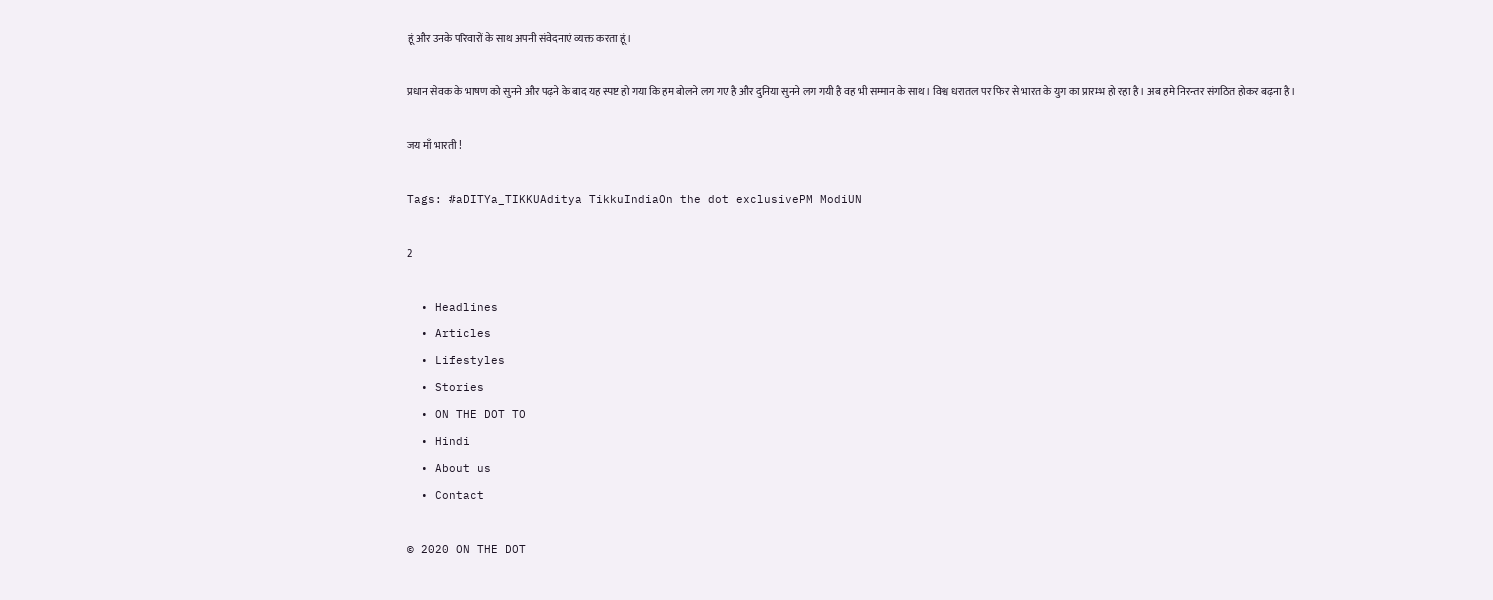हूं और उनके परिवारों के साथ अपनी संवेदनाएं व्यक्त करता हूं।

प्रधान सेवक के भाषण को सुनने और पढ़ने के बाद यह स्पष्ट हो गया कि हम बोलने लग गए है और दुनिया सुनने लग गयी है वह भी सम्मान के साथ। विश्व धरातल पर फिर से भारत के युग का प्रारम्भ हो रहा है। अब हमे निरन्तर संगठित होकर बढ़ना है।

जय माँ भारती !

Tags: #aDITYa_TIKKUAditya TikkuIndiaOn the dot exclusivePM ModiUN

2

  • Headlines
  • Articles
  • Lifestyles
  • Stories
  • ON THE DOT TO
  • Hindi
  • About us
  • Contact

© 2020 ON THE DOT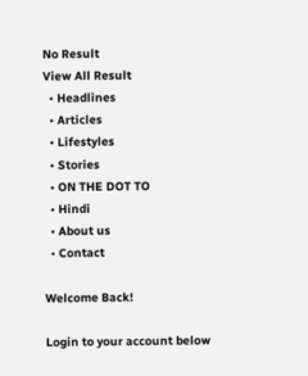No Result
View All Result
  • Headlines
  • Articles
  • Lifestyles
  • Stories
  • ON THE DOT TO
  • Hindi
  • About us
  • Contact

Welcome Back!

Login to your account below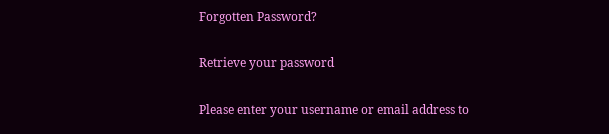Forgotten Password?

Retrieve your password

Please enter your username or email address to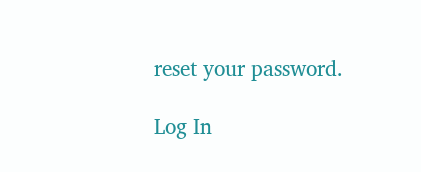reset your password.

Log In